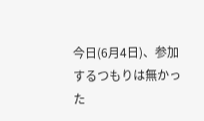今日(6月4日)、参加するつもりは無かった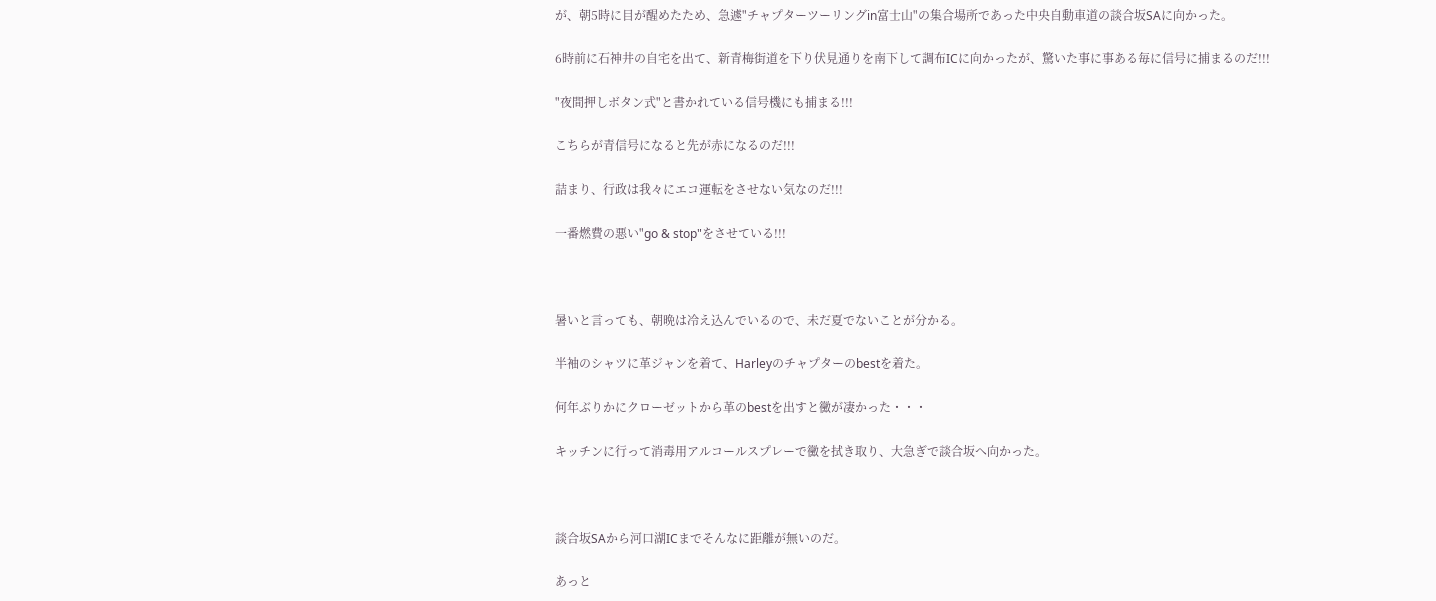が、朝5時に目が醒めたため、急遽"チャプターツーリングin富士山"の集合場所であった中央自動車道の談合坂SAに向かった。

6時前に石神井の自宅を出て、新青梅街道を下り伏見通りを南下して調布ICに向かったが、驚いた事に事ある毎に信号に捕まるのだ!!!

"夜間押しボタン式"と書かれている信号機にも捕まる!!!

こちらが青信号になると先が赤になるのだ!!!

詰まり、行政は我々にエコ運転をさせない気なのだ!!!

一番燃費の悪い"go & stop"をさせている!!!



暑いと言っても、朝晩は冷え込んでいるので、未だ夏でないことが分かる。

半袖のシャツに革ジャンを着て、Harleyのチャプターのbestを着た。

何年ぶりかにクローゼットから革のbestを出すと黴が凄かった・・・

キッチンに行って消毒用アルコールスプレーで黴を拭き取り、大急ぎで談合坂へ向かった。



談合坂SAから河口湖ICまでそんなに距離が無いのだ。

あっと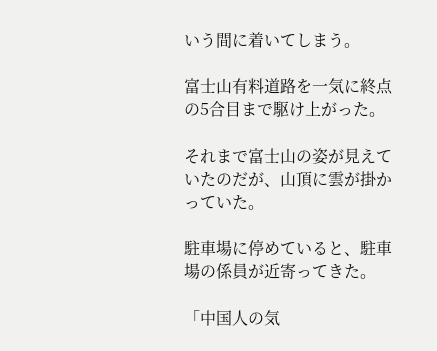いう間に着いてしまう。

富士山有料道路を一気に終点の5合目まで駆け上がった。

それまで富士山の姿が見えていたのだが、山頂に雲が掛かっていた。

駐車場に停めていると、駐車場の係員が近寄ってきた。

「中国人の気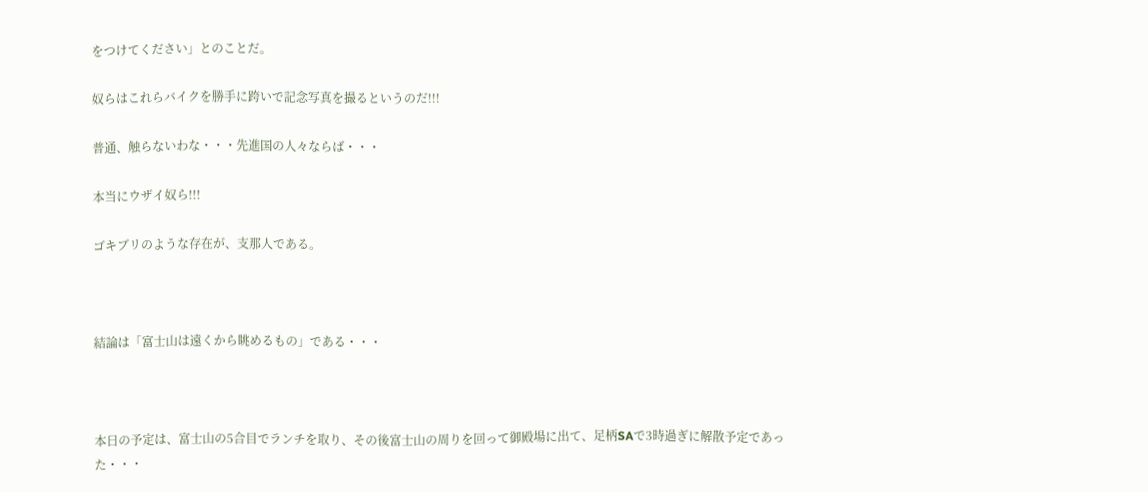をつけてください」とのことだ。

奴らはこれらバイクを勝手に跨いで記念写真を撮るというのだ!!!

普通、触らないわな・・・先進国の人々ならば・・・

本当にウザイ奴ら!!!

ゴキブリのような存在が、支那人である。



結論は「富士山は遠くから眺めるもの」である・・・



本日の予定は、富士山の5合目でランチを取り、その後富士山の周りを回って御殿場に出て、足柄SAで3時過ぎに解散予定であった・・・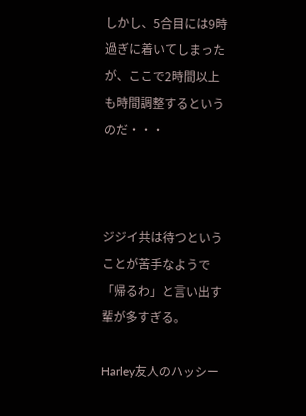しかし、5合目には9時過ぎに着いてしまったが、ここで2時間以上も時間調整するというのだ・・・



ジジイ共は待つということが苦手なようで「帰るわ」と言い出す輩が多すぎる。

Harley友人のハッシー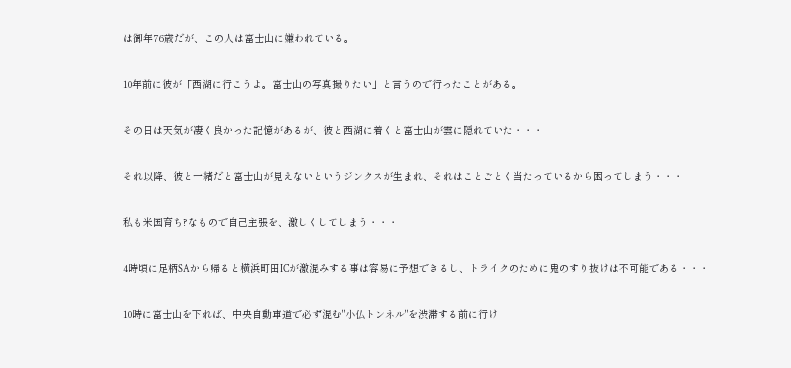は御年76歳だが、この人は富士山に嫌われている。

10年前に彼が「西湖に行こうよ。富士山の写真撮りたい」と言うので行ったことがある。

その日は天気が凄く良かった記憶があるが、彼と西湖に着くと富士山が雲に隠れていた・・・

それ以降、彼と一緒だと富士山が見えないというジンクスが生まれ、それはことごとく当たっているから困ってしまう・・・

私も米国育ち?なもので自己主張を、激しくしてしまう・・・

4時頃に足柄SAから帰ると横浜町田ICが激混みする事は容易に予想できるし、トライクのために鬼のすり抜けは不可能である・・・

10時に富士山を下れば、中央自動車道で必ず混む"小仏トンネル"を渋滞する前に行け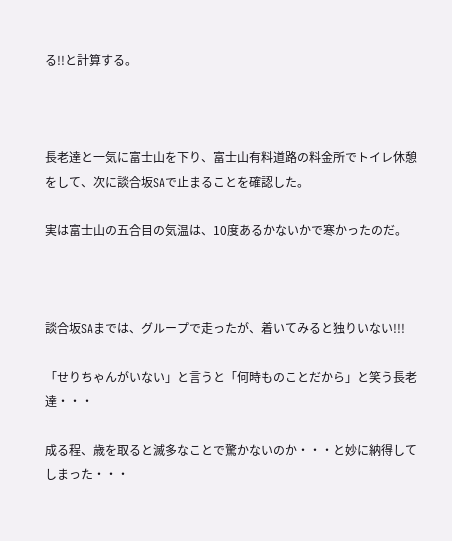る!!と計算する。



長老達と一気に富士山を下り、富士山有料道路の料金所でトイレ休憩をして、次に談合坂SAで止まることを確認した。

実は富士山の五合目の気温は、10度あるかないかで寒かったのだ。



談合坂SAまでは、グループで走ったが、着いてみると独りいない!!!

「せりちゃんがいない」と言うと「何時ものことだから」と笑う長老達・・・

成る程、歳を取ると滅多なことで驚かないのか・・・と妙に納得してしまった・・・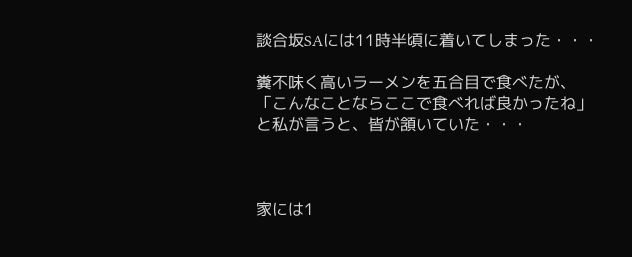談合坂SAには11時半頃に着いてしまった・・・

糞不味く高いラーメンを五合目で食べたが、「こんなことならここで食べれば良かったね」と私が言うと、皆が頷いていた・・・



家には1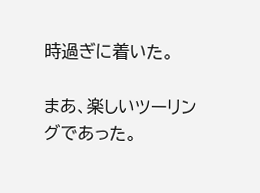時過ぎに着いた。

まあ、楽しいツーリングであった。